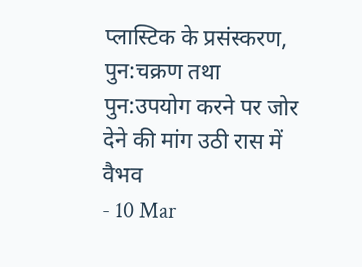प्लास्टिक के प्रसंस्करण, पुन:चक्रण तथा पुन:उपयोग करने पर जोर देने की मांग उठी रास में
वैभव
- 10 Mar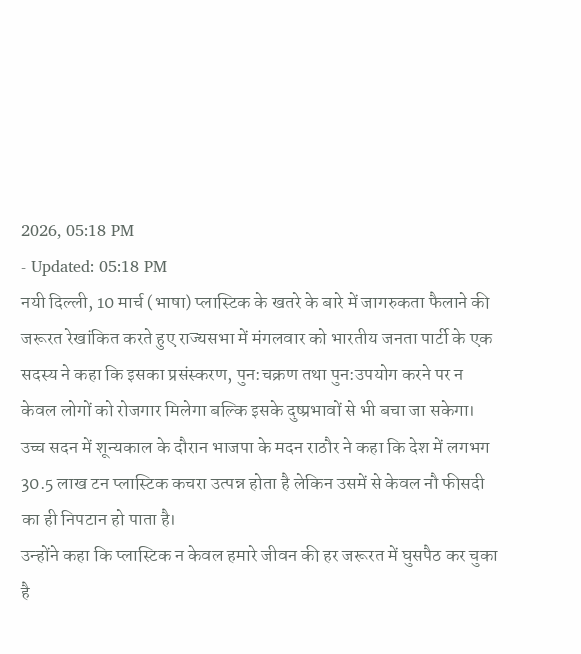2026, 05:18 PM
- Updated: 05:18 PM
नयी दिल्ली, 10 मार्च (भाषा) प्लास्टिक के खतरे के बारे में जागरुकता फैलाने की जरूरत रेखांकित करते हुए राज्यसभा में मंगलवार को भारतीय जनता पार्टी के एक सदस्य ने कहा कि इसका प्रसंस्करण, पुन:चक्रण तथा पुन:उपयोग करने पर न केवल लोगों को रोजगार मिलेगा बल्कि इसके दुष्प्रभावों से भी बचा जा सकेगा।
उच्च सदन में शून्यकाल के दौरान भाजपा के मदन राठौर ने कहा कि देश में लगभग 30.5 लाख टन प्लास्टिक कचरा उत्पन्न होता है लेकिन उसमें से केवल नौ फीसदी का ही निपटान हो पाता है।
उन्होंने कहा कि प्लास्टिक न केवल हमारे जीवन की हर जरूरत में घुसपैठ कर चुका है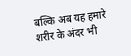बल्कि अब यह हमारे शरीर के अंदर भी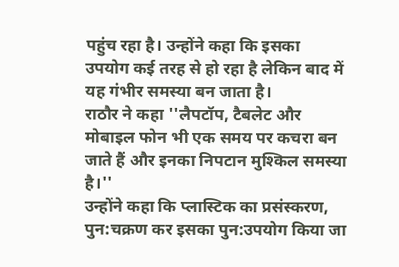पहुंच रहा है। उन्होंने कहा कि इसका उपयोग कई तरह से हो रहा है लेकिन बाद में यह गंभीर समस्या बन जाता है।
राठौर ने कहा ''लैपटॉप, टैबलेट और मोबाइल फोन भी एक समय पर कचरा बन जाते हैं और इनका निपटान मुश्किल समस्या है।''
उन्होंने कहा कि प्लास्टिक का प्रसंस्करण, पुन:चक्रण कर इसका पुन:उपयोग किया जा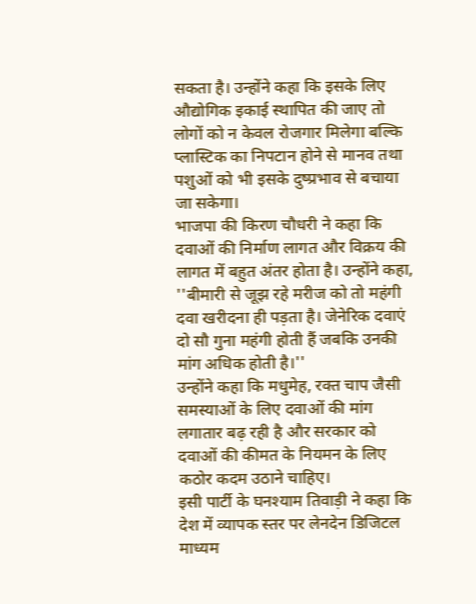सकता है। उन्होंने कहा कि इसके लिए औद्योगिक इकाई स्थापित की जाए तो लोगों को न केवल रोजगार मिलेगा बल्कि प्लास्टिक का निपटान होने से मानव तथा पशुओं को भी इसके दुष्प्रभाव से बचाया जा सकेगा।
भाजपा की किरण चौधरी ने कहा कि दवाओं की निर्माण लागत और विक्रय की लागत में बहुत अंतर होता है। उन्होंने कहा, ''बीमारी से जूझ रहे मरीज को तो महंगी दवा खरीदना ही पड़ता है। जेनेरिक दवाएं दो सौ गुना महंगी होती हैं जबकि उनकी मांग अधिक होती है।''
उन्होंने कहा कि मधुमेह, रक्त चाप जैसी समस्याओं के लिए दवाओं की मांग लगातार बढ़ रही है और सरकार को दवाओं की कीमत के नियमन के लिए कठोर कदम उठाने चाहिए।
इसी पार्टी के घनश्याम तिवाड़ी ने कहा कि देश में व्यापक स्तर पर लेनदेन डिजिटल माध्यम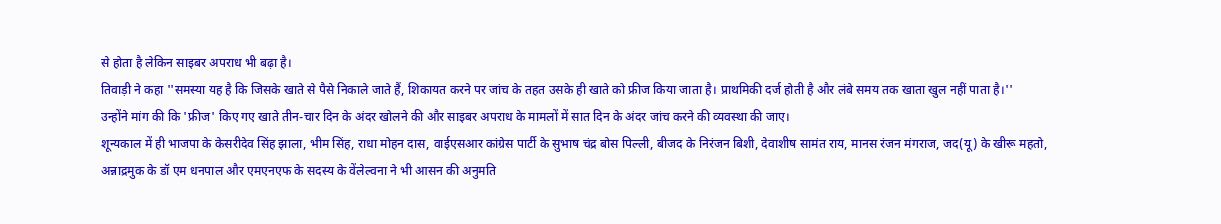से होता है लेकिन साइबर अपराध भी बढ़ा है।
तिवाड़ी ने कहा ''समस्या यह है कि जिसके खाते से पैसे निकाले जाते हैं, शिकायत करने पर जांच के तहत उसके ही खाते को फ्रीज किया जाता है। प्राथमिकी दर्ज होती है और लंबे समय तक खाता खुल नहीं पाता है।''
उन्होंने मांग की कि 'फ्रीज' किए गए खाते तीन-चार दिन के अंदर खोलने की और साइबर अपराध के मामलों में सात दिन के अंदर जांच करने की व्यवस्था की जाए।
शून्यकाल में ही भाजपा के केसरीदेव सिंह झाला, भीम सिंह, राधा मोहन दास, वाईएसआर कांग्रेस पार्टी के सुभाष चंद्र बोस पिल्ली, बीजद के निरंजन बिशी, देवाशीष सामंत राय, मानस रंजन मंगराज, जद(यू) के खीरू महतो, अन्नाद्रमुक के डॉ एम धनपाल और एमएनएफ के सदस्य के वेंलेल्वना ने भी आसन की अनुमति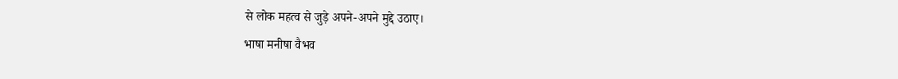से लोक महत्व से जुड़े अपने-अपने मुद्दे उठाए।
भाषा मनीषा वैभव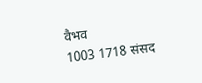वैभव
1003 1718 संसद